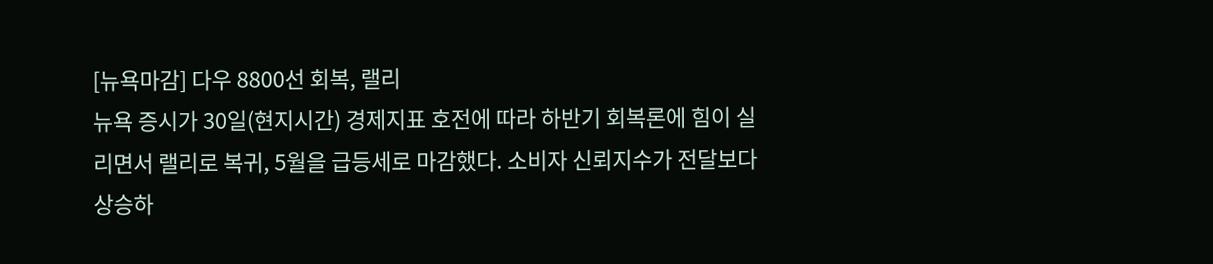[뉴욕마감] 다우 8800선 회복, 랠리
뉴욕 증시가 30일(현지시간) 경제지표 호전에 따라 하반기 회복론에 힘이 실리면서 랠리로 복귀, 5월을 급등세로 마감했다. 소비자 신뢰지수가 전달보다 상승하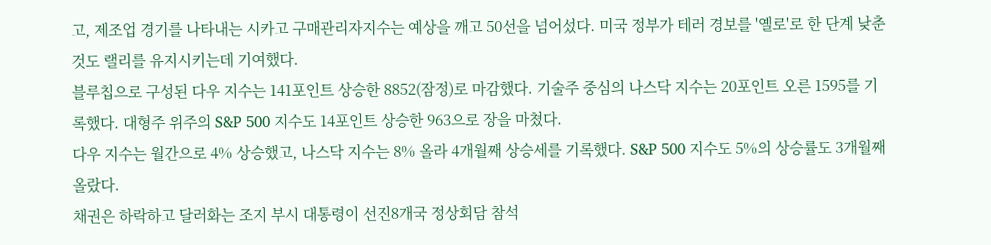고, 제조업 경기를 나타내는 시카고 구매관리자지수는 예상을 깨고 50선을 넘어섰다. 미국 정부가 테러 경보를 '옐로'로 한 단계 낮춘 것도 랠리를 유지시키는데 기여했다.
블루칩으로 구성된 다우 지수는 141포인트 상승한 8852(잠정)로 마감했다. 기술주 중심의 나스닥 지수는 20포인트 오른 1595를 기록했다. 대형주 위주의 S&P 500 지수도 14포인트 상승한 963으로 장을 마쳤다.
다우 지수는 월간으로 4% 상승했고, 나스닥 지수는 8% 올라 4개월째 상승세를 기록했다. S&P 500 지수도 5%의 상승률도 3개월째 올랐다.
채권은 하락하고 달러화는 조지 부시 대통령이 선진8개국 정상회담 참석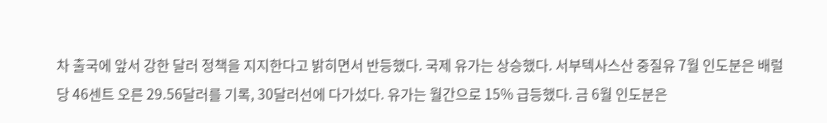차 출국에 앞서 강한 달러 정책을 지지한다고 밝히면서 반등했다. 국제 유가는 상승했다. 서부텍사스산 중질유 7월 인도분은 배럴당 46센트 오른 29.56달러를 기록, 30달러선에 다가섰다. 유가는 월간으로 15% 급등했다. 금 6월 인도분은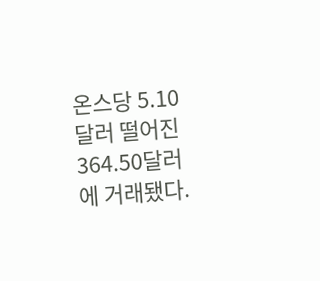온스당 5.10달러 떨어진 364.50달러에 거래됐다.